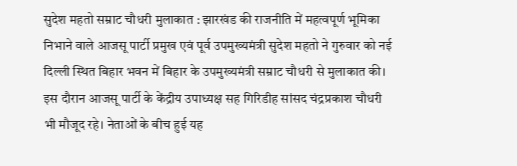सुदेश महतो सम्राट चौधरी मुलाकात : झारखंड की राजनीति में महत्वपूर्ण भूमिका निभाने वाले आजसू पार्टी प्रमुख एवं पूर्व उपमुख्यमंत्री सुदेश महतो ने गुरुवार को नई दिल्ली स्थित बिहार भवन में बिहार के उपमुख्यमंत्री सम्राट चौधरी से मुलाकात की। इस दौरान आजसू पार्टी के केंद्रीय उपाध्यक्ष सह गिरिडीह सांसद चंद्रप्रकाश चौधरी भी मौजूद रहे। नेताओं के बीच हुई यह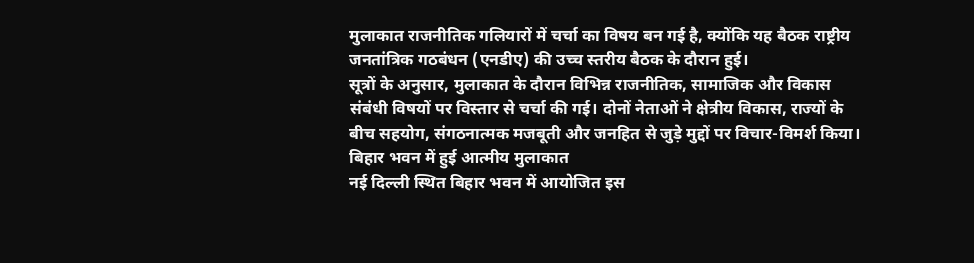मुलाकात राजनीतिक गलियारों में चर्चा का विषय बन गई है, क्योंकि यह बैठक राष्ट्रीय जनतांत्रिक गठबंधन (एनडीए) की उच्च स्तरीय बैठक के दौरान हुई।
सूत्रों के अनुसार, मुलाकात के दौरान विभिन्न राजनीतिक, सामाजिक और विकास संबंधी विषयों पर विस्तार से चर्चा की गई। दोनों नेताओं ने क्षेत्रीय विकास, राज्यों के बीच सहयोग, संगठनात्मक मजबूती और जनहित से जुड़े मुद्दों पर विचार-विमर्श किया।
बिहार भवन में हुई आत्मीय मुलाकात
नई दिल्ली स्थित बिहार भवन में आयोजित इस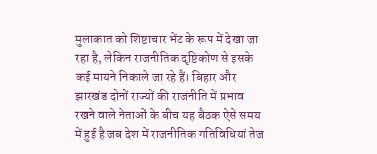मुलाकात को शिष्टाचार भेंट के रूप में देखा जा रहा है, लेकिन राजनीतिक दृष्टिकोण से इसके कई मायने निकाले जा रहे हैं। बिहार और झारखंड दोनों राज्यों की राजनीति में प्रभाव रखने वाले नेताओं के बीच यह बैठक ऐसे समय में हुई है जब देश में राजनीतिक गतिविधियां तेज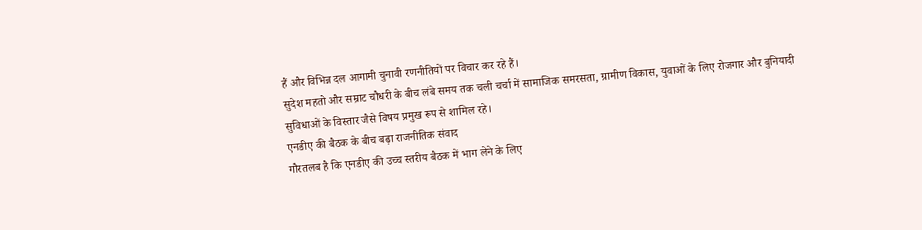हैं और विभिन्न दल आगामी चुनावी रणनीतियों पर विचार कर रहे हैं।
सुदेश महतो और सम्राट चौधरी के बीच लंबे समय तक चली चर्चा में सामाजिक समरसता, ग्रामीण विकास, युवाओं के लिए रोजगार और बुनियादी सुविधाओं के विस्तार जैसे विषय प्रमुख रूप से शामिल रहे।
एनडीए की बैठक के बीच बढ़ा राजनीतिक संवाद
गौरतलब है कि एनडीए की उच्च स्तरीय बैठक में भाग लेने के लिए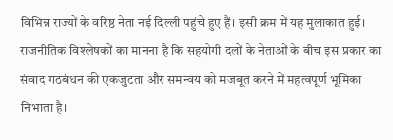विभिन्न राज्यों के वरिष्ठ नेता नई दिल्ली पहुंचे हुए हैं। इसी क्रम में यह मुलाकात हुई। राजनीतिक विश्लेषकों का मानना है कि सहयोगी दलों के नेताओं के बीच इस प्रकार का संवाद गठबंधन की एकजुटता और समन्वय को मजबूत करने में महत्वपूर्ण भूमिका निभाता है।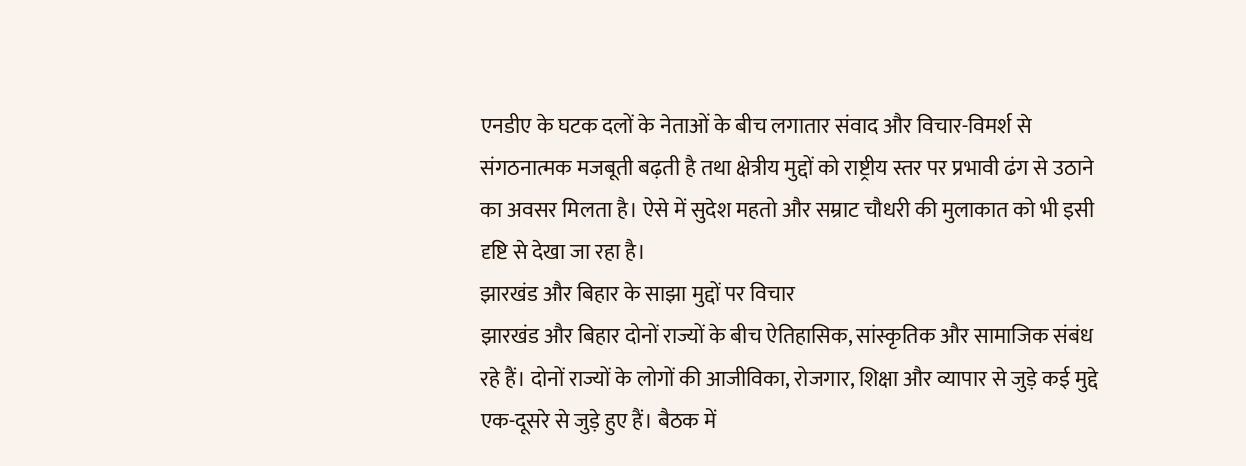एनडीए के घटक दलों के नेताओं के बीच लगातार संवाद और विचार-विमर्श से संगठनात्मक मजबूती बढ़ती है तथा क्षेत्रीय मुद्दों को राष्ट्रीय स्तर पर प्रभावी ढंग से उठाने का अवसर मिलता है। ऐसे में सुदेश महतो और सम्राट चौधरी की मुलाकात को भी इसी दृष्टि से देखा जा रहा है।
झारखंड और बिहार के साझा मुद्दों पर विचार
झारखंड और बिहार दोनों राज्यों के बीच ऐतिहासिक, सांस्कृतिक और सामाजिक संबंध रहे हैं। दोनों राज्यों के लोगों की आजीविका, रोजगार, शिक्षा और व्यापार से जुड़े कई मुद्दे एक-दूसरे से जुड़े हुए हैं। बैठक में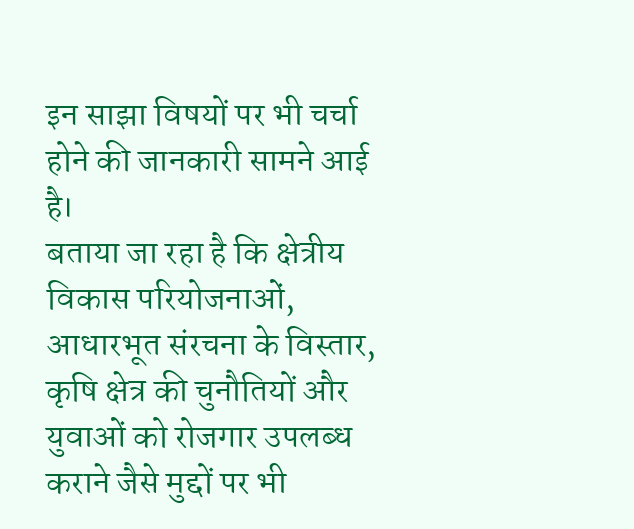इन साझा विषयों पर भी चर्चा होने की जानकारी सामने आई है।
बताया जा रहा है कि क्षेत्रीय विकास परियोजनाओं, आधारभूत संरचना के विस्तार, कृषि क्षेत्र की चुनौतियों और युवाओं को रोजगार उपलब्ध कराने जैसे मुद्दों पर भी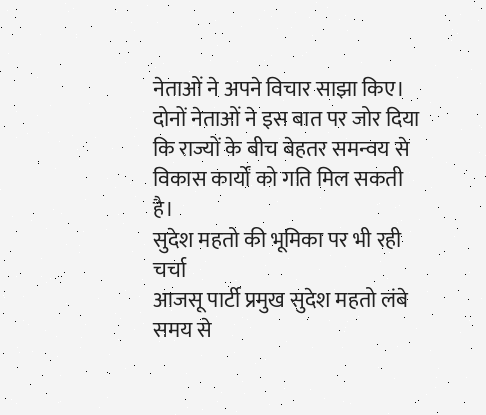नेताओं ने अपने विचार साझा किए। दोनों नेताओं ने इस बात पर जोर दिया कि राज्यों के बीच बेहतर समन्वय से विकास कार्यों को गति मिल सकती है।
सुदेश महतो की भूमिका पर भी रही चर्चा
आजसू पार्टी प्रमुख सुदेश महतो लंबे समय से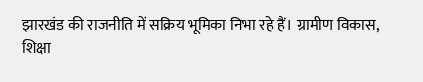झारखंड की राजनीति में सक्रिय भूमिका निभा रहे हैं। ग्रामीण विकास, शिक्षा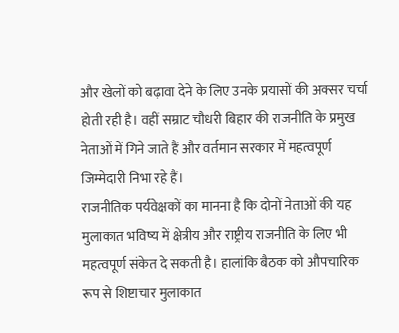और खेलों को बढ़ावा देने के लिए उनके प्रयासों की अक्सर चर्चा होती रही है। वहीं सम्राट चौधरी बिहार की राजनीति के प्रमुख नेताओं में गिने जाते हैं और वर्तमान सरकार में महत्वपूर्ण जिम्मेदारी निभा रहे हैं।
राजनीतिक पर्यवेक्षकों का मानना है कि दोनों नेताओं की यह मुलाकात भविष्य में क्षेत्रीय और राष्ट्रीय राजनीति के लिए भी महत्वपूर्ण संकेत दे सकती है। हालांकि बैठक को औपचारिक रूप से शिष्टाचार मुलाकात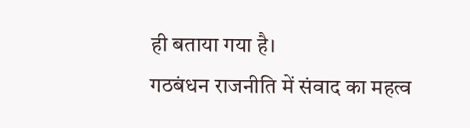ही बताया गया है।
गठबंधन राजनीति में संवाद का महत्व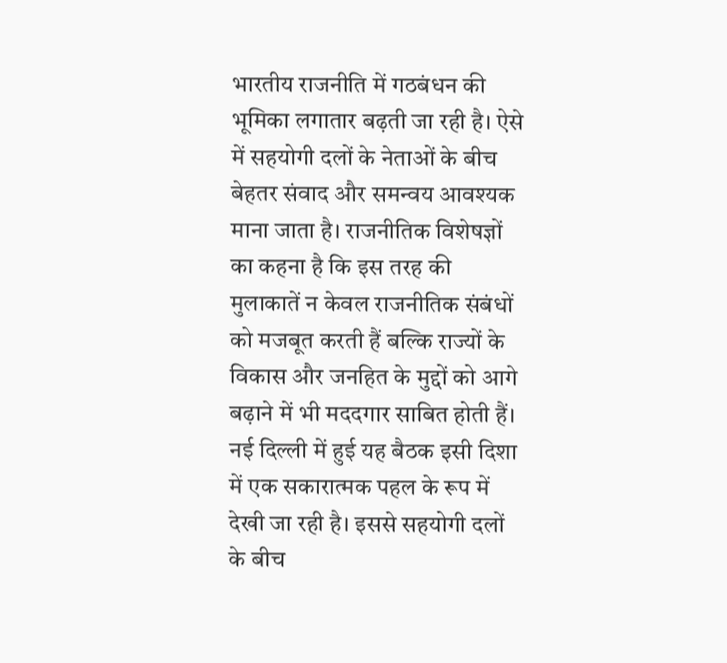भारतीय राजनीति में गठबंधन की भूमिका लगातार बढ़ती जा रही है। ऐसे में सहयोगी दलों के नेताओं के बीच बेहतर संवाद और समन्वय आवश्यक माना जाता है। राजनीतिक विशेषज्ञों का कहना है कि इस तरह की मुलाकातें न केवल राजनीतिक संबंधों को मजबूत करती हैं बल्कि राज्यों के विकास और जनहित के मुद्दों को आगे बढ़ाने में भी मददगार साबित होती हैं।
नई दिल्ली में हुई यह बैठक इसी दिशा में एक सकारात्मक पहल के रूप में देखी जा रही है। इससे सहयोगी दलों के बीच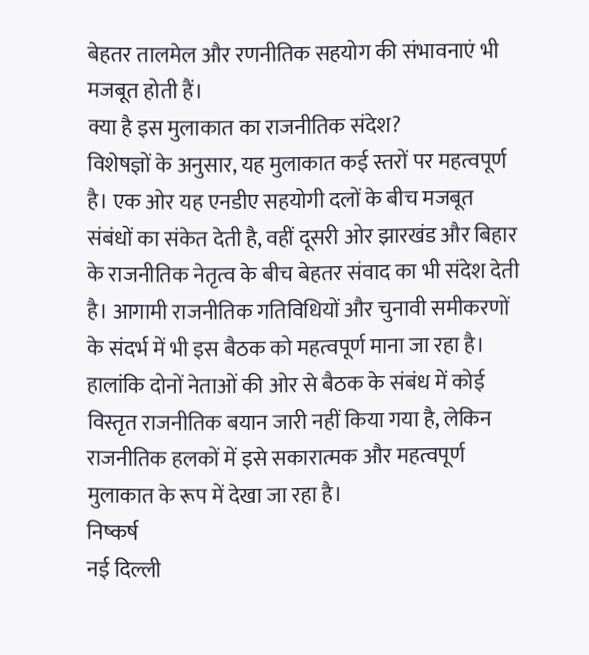बेहतर तालमेल और रणनीतिक सहयोग की संभावनाएं भी मजबूत होती हैं।
क्या है इस मुलाकात का राजनीतिक संदेश?
विशेषज्ञों के अनुसार, यह मुलाकात कई स्तरों पर महत्वपूर्ण है। एक ओर यह एनडीए सहयोगी दलों के बीच मजबूत संबंधों का संकेत देती है, वहीं दूसरी ओर झारखंड और बिहार के राजनीतिक नेतृत्व के बीच बेहतर संवाद का भी संदेश देती है। आगामी राजनीतिक गतिविधियों और चुनावी समीकरणों के संदर्भ में भी इस बैठक को महत्वपूर्ण माना जा रहा है।
हालांकि दोनों नेताओं की ओर से बैठक के संबंध में कोई विस्तृत राजनीतिक बयान जारी नहीं किया गया है, लेकिन राजनीतिक हलकों में इसे सकारात्मक और महत्वपूर्ण मुलाकात के रूप में देखा जा रहा है।
निष्कर्ष
नई दिल्ली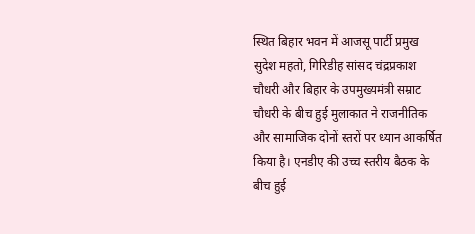स्थित बिहार भवन में आजसू पार्टी प्रमुख सुदेश महतो, गिरिडीह सांसद चंद्रप्रकाश चौधरी और बिहार के उपमुख्यमंत्री सम्राट चौधरी के बीच हुई मुलाकात ने राजनीतिक और सामाजिक दोनों स्तरों पर ध्यान आकर्षित किया है। एनडीए की उच्च स्तरीय बैठक के बीच हुई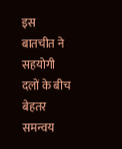इस बातचीत ने सहयोगी दलों के बीच बेहतर समन्वय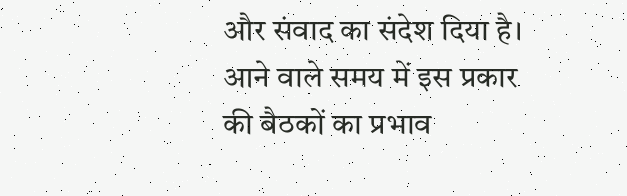और संवाद का संदेश दिया है। आने वाले समय में इस प्रकार की बैठकों का प्रभाव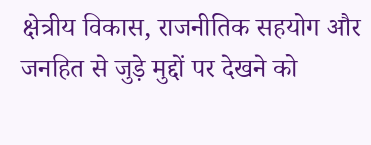क्षेत्रीय विकास, राजनीतिक सहयोग और जनहित से जुड़े मुद्दों पर देखने को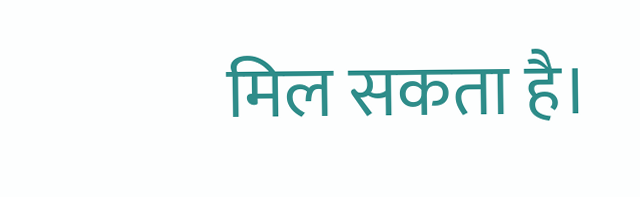मिल सकता है।